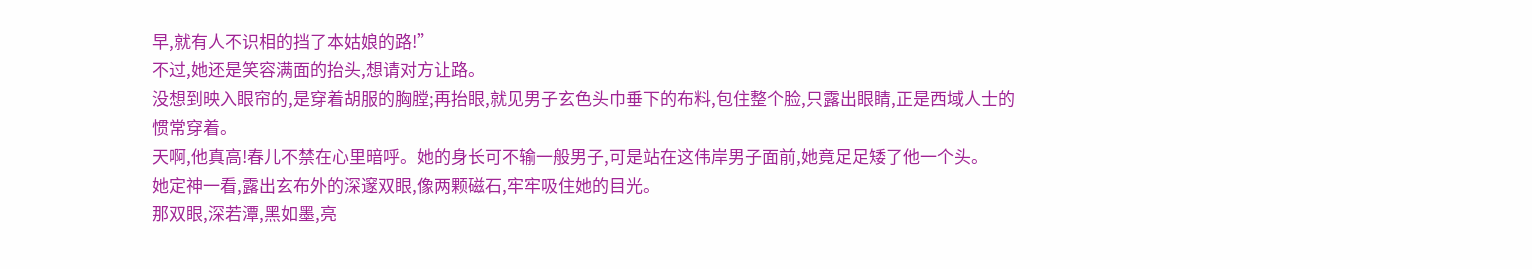早,就有人不识相的挡了本姑娘的路!”
不过,她还是笑容满面的抬头,想请对方让路。
没想到映入眼帘的,是穿着胡服的胸膛;再抬眼,就见男子玄色头巾垂下的布料,包住整个脸,只露出眼睛,正是西域人士的惯常穿着。
天啊,他真高!春儿不禁在心里暗呼。她的身长可不输一般男子,可是站在这伟岸男子面前,她竟足足矮了他一个头。
她定神一看,露出玄布外的深邃双眼,像两颗磁石,牢牢吸住她的目光。
那双眼,深若潭,黑如墨,亮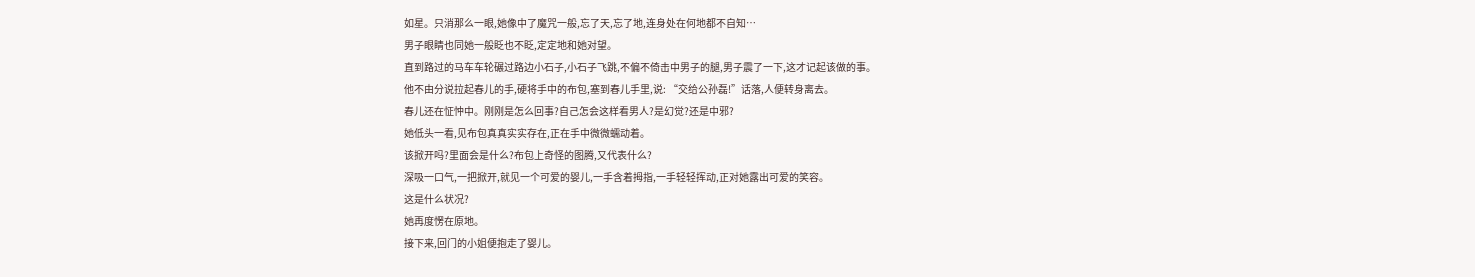如星。只消那么一眼,她像中了魔咒一般,忘了天,忘了地,连身处在何地都不自知…
男子眼睛也同她一般眨也不眨,定定地和她对望。
直到路过的马车车轮碾过路边小石子,小石子飞跳,不偏不倚击中男子的腿,男子震了一下,这才记起该做的事。
他不由分说拉起春儿的手,硬将手中的布包,塞到春儿手里,说: “交给公孙磊!”话落,人便转身离去。
春儿还在怔忡中。刚刚是怎么回事?自己怎会这样看男人?是幻觉?还是中邪?
她低头一看,见布包真真实实存在,正在手中微微蠕动着。
该掀开吗?里面会是什么?布包上奇怪的图腾,又代表什么?
深吸一口气,一把掀开,就见一个可爱的婴儿,一手含着拇指,一手轻轻挥动,正对她露出可爱的笑容。
这是什么状况?
她再度愣在原地。
接下来,回门的小姐便抱走了婴儿。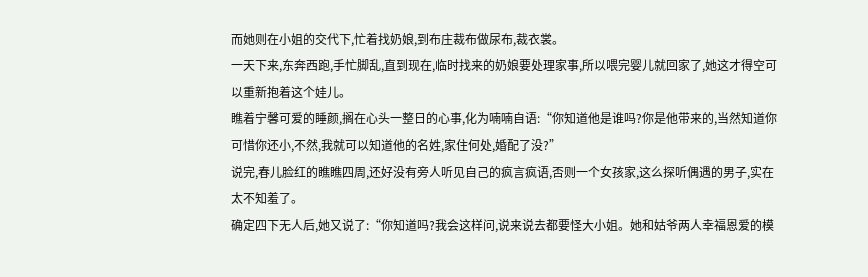而她则在小姐的交代下,忙着找奶娘,到布庄裁布做尿布,裁衣裳。
一天下来,东奔西跑,手忙脚乱,直到现在,临时找来的奶娘要处理家事,所以喂完婴儿就回家了,她这才得空可以重新抱着这个娃儿。
瞧着宁馨可爱的睡颜,搁在心头一整日的心事,化为喃喃自语:“你知道他是谁吗?你是他带来的,当然知道你可惜你还小,不然,我就可以知道他的名姓,家住何处,婚配了没?”
说完,春儿脸红的瞧瞧四周,还好没有旁人听见自己的疯言疯语,否则一个女孩家,这么探听偶遇的男子,实在太不知羞了。
确定四下无人后,她又说了:“你知道吗?我会这样问,说来说去都要怪大小姐。她和姑爷两人幸福恩爱的模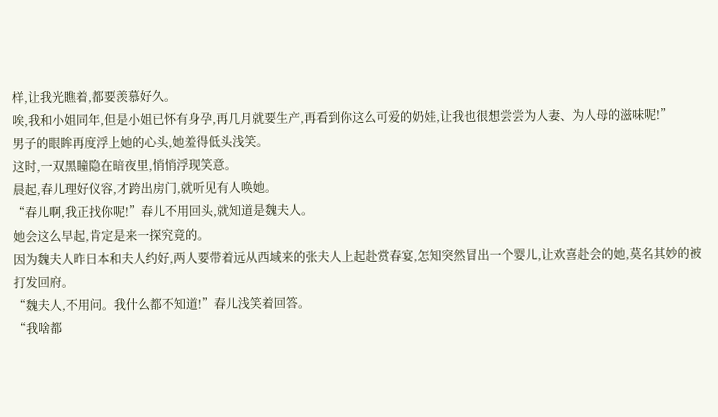样,让我光瞧着,都要羡慕好久。
唉,我和小姐同年,但是小姐已怀有身孕,再几月就要生产,再看到你这么可爱的奶娃,让我也很想尝尝为人妻、为人母的滋味呢!”
男子的眼眸再度浮上她的心头,她羞得低头浅笑。
这时,一双黑瞳隐在暗夜里,悄悄浮现笑意。
晨起,春儿理好仪容,才跨出房门,就听见有人唤她。
“春儿啊,我正找你呢!”春儿不用回头,就知道是魏夫人。
她会这么早起,肯定是来一探究竟的。
因为魏夫人昨日本和夫人约好,两人要带着远从西域来的张夫人上起赴赏春宴,怎知突然冒出一个婴儿,让欢喜赴会的她,莫名其妙的被打发回府。
“魏夫人,不用问。我什么都不知道!”春儿浅笑着回答。
“我啥都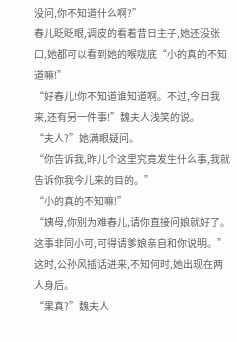没问,你不知道什么啊?”
春儿眨眨眼,调皮的看着昔日主子,她还没张口,她都可以看到她的喉咙底“小的真的不知道嘛!”
“好春儿!你不知道谁知道啊。不过,今日我来,还有另一件事!”魏夫人浅笑的说。
“夫人?”她满眼疑问。
“你告诉我,昨儿个这里究竟发生什么事,我就告诉你我今儿来的目的。”
“小的真的不知嘛!”
“姨母,你别为难春儿,请你直接问娘就好了。这事非同小可,可得请爹娘亲自和你说明。”这时,公孙风插话进来,不知何时,她出现在两人身后。
“果真?”魏夫人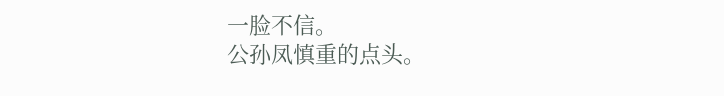一脸不信。
公孙凤慎重的点头。